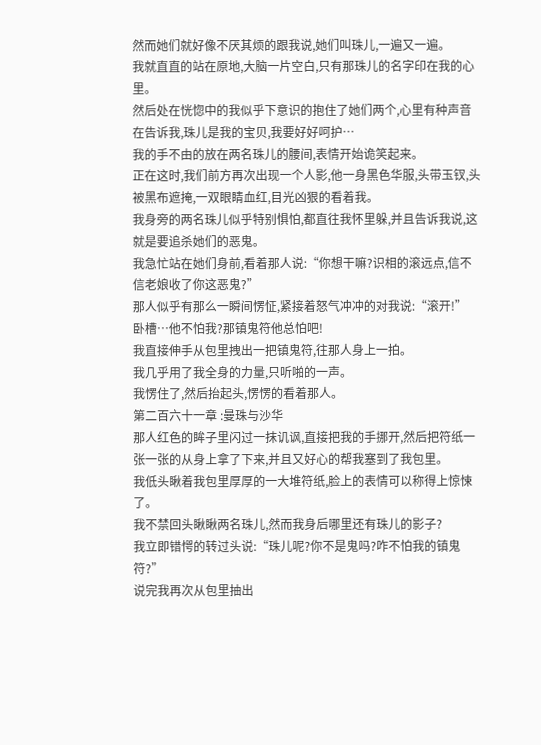然而她们就好像不厌其烦的跟我说,她们叫珠儿,一遍又一遍。
我就直直的站在原地,大脑一片空白,只有那珠儿的名字印在我的心里。
然后处在恍惚中的我似乎下意识的抱住了她们两个,心里有种声音在告诉我,珠儿是我的宝贝,我要好好呵护…
我的手不由的放在两名珠儿的腰间,表情开始诡笑起来。
正在这时,我们前方再次出现一个人影,他一身黑色华服,头带玉钗,头被黑布遮掩,一双眼睛血红,目光凶狠的看着我。
我身旁的两名珠儿似乎特别惧怕,都直往我怀里躲,并且告诉我说,这就是要追杀她们的恶鬼。
我急忙站在她们身前,看着那人说:“你想干嘛?识相的滚远点,信不信老娘收了你这恶鬼?”
那人似乎有那么一瞬间愣怔,紧接着怒气冲冲的对我说:“滚开!”
卧槽…他不怕我?那镇鬼符他总怕吧!
我直接伸手从包里拽出一把镇鬼符,往那人身上一拍。
我几乎用了我全身的力量,只听啪的一声。
我愣住了,然后抬起头,愣愣的看着那人。
第二百六十一章 :曼珠与沙华
那人红色的眸子里闪过一抹讥讽,直接把我的手挪开,然后把符纸一张一张的从身上拿了下来,并且又好心的帮我塞到了我包里。
我低头瞅着我包里厚厚的一大堆符纸,脸上的表情可以称得上惊悚了。
我不禁回头瞅瞅两名珠儿,然而我身后哪里还有珠儿的影子?
我立即错愕的转过头说:“珠儿呢?你不是鬼吗?咋不怕我的镇鬼符?”
说完我再次从包里抽出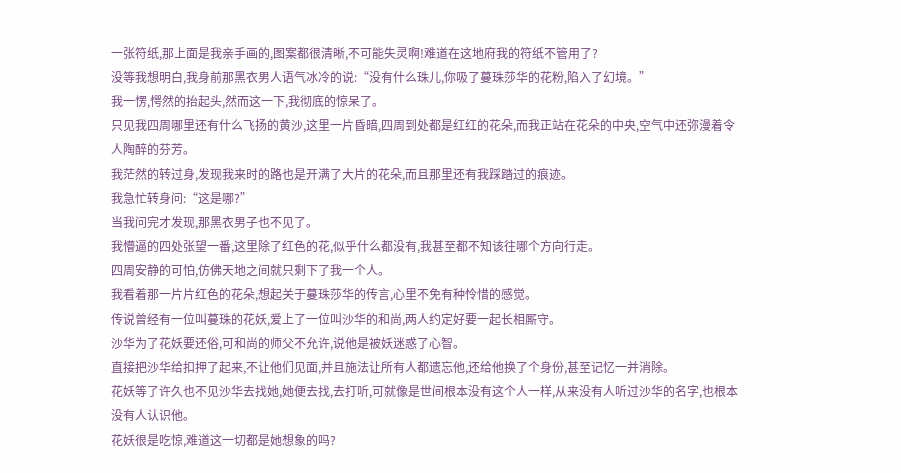一张符纸,那上面是我亲手画的,图案都很清晰,不可能失灵啊!难道在这地府我的符纸不管用了?
没等我想明白,我身前那黑衣男人语气冰冷的说:“没有什么珠儿,你吸了蔓珠莎华的花粉,陷入了幻境。”
我一愣,愕然的抬起头,然而这一下,我彻底的惊呆了。
只见我四周哪里还有什么飞扬的黄沙,这里一片昏暗,四周到处都是红红的花朵,而我正站在花朵的中央,空气中还弥漫着令人陶醉的芬芳。
我茫然的转过身,发现我来时的路也是开满了大片的花朵,而且那里还有我踩踏过的痕迹。
我急忙转身问:“这是哪?”
当我问完才发现,那黑衣男子也不见了。
我懵逼的四处张望一番,这里除了红色的花,似乎什么都没有,我甚至都不知该往哪个方向行走。
四周安静的可怕,仿佛天地之间就只剩下了我一个人。
我看着那一片片红色的花朵,想起关于蔓珠莎华的传言,心里不免有种怜惜的感觉。
传说曾经有一位叫蔓珠的花妖,爱上了一位叫沙华的和尚,两人约定好要一起长相厮守。
沙华为了花妖要还俗,可和尚的师父不允许,说他是被妖迷惑了心智。
直接把沙华给扣押了起来,不让他们见面,并且施法让所有人都遗忘他,还给他换了个身份,甚至记忆一并消除。
花妖等了许久也不见沙华去找她,她便去找,去打听,可就像是世间根本没有这个人一样,从来没有人听过沙华的名字,也根本没有人认识他。
花妖很是吃惊,难道这一切都是她想象的吗?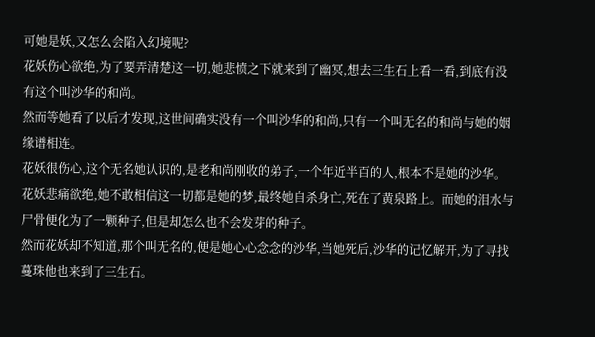可她是妖,又怎么会陷入幻境呢?
花妖伤心欲绝,为了要弄清楚这一切,她悲愤之下就来到了幽冥,想去三生石上看一看,到底有没有这个叫沙华的和尚。
然而等她看了以后才发现,这世间确实没有一个叫沙华的和尚,只有一个叫无名的和尚与她的姻缘谱相连。
花妖很伤心,这个无名她认识的,是老和尚刚收的弟子,一个年近半百的人,根本不是她的沙华。
花妖悲痛欲绝,她不敢相信这一切都是她的梦,最终她自杀身亡,死在了黄泉路上。而她的泪水与尸骨便化为了一颗种子,但是却怎么也不会发芽的种子。
然而花妖却不知道,那个叫无名的,便是她心心念念的沙华,当她死后,沙华的记忆解开,为了寻找蔓珠他也来到了三生石。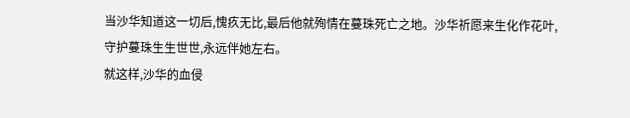当沙华知道这一切后,愧疚无比,最后他就殉情在蔓珠死亡之地。沙华祈愿来生化作花叶,守护蔓珠生生世世,永远伴她左右。
就这样,沙华的血侵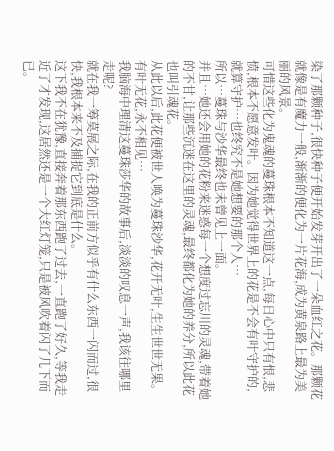染了那颗种子,很快种子便开始发芽开出了一朵血红之花。那颗花就像是有魔力一般,渐渐的便化为一片花海,成为黄泉路上最为美丽的风景。
可惜这些化为鬼魂的蔓珠根本不知道这一点,每日心中只有恨,悲愤,根本不愿意发叶。因为她觉得世界上的花是不会有叶守护的,就算守护…也终究不是她想要的那个人…
所以…蔓珠与沙华最终也未曾见上一面。
并且…她还会用她的花粉来迷惑每一个想度过忘川的灵魂,带着她的不甘,让那些沉迷在这里的灵魂,最终都化为她的养分,所以此花也叫引魂花。
从此以后,此花便被世人唤为蔓珠沙华,花开无叶,生生世世无果。有叶无花,永不相见…
我脑海中理清这蔓珠莎华的故事后,淡淡的叹息一声,我该往哪里走呢?
就在我一筹莫展之际,在我的正前方似乎有什么东西一闪而过,很快,我根本来不及捕捉它到底是什么。
这下我不在犹豫,直接奔着那东西跑了过去,一直跑了好久,等我走近了才发现,这居然还是一个大红灯笼,只是被风吹着闪了几下而已。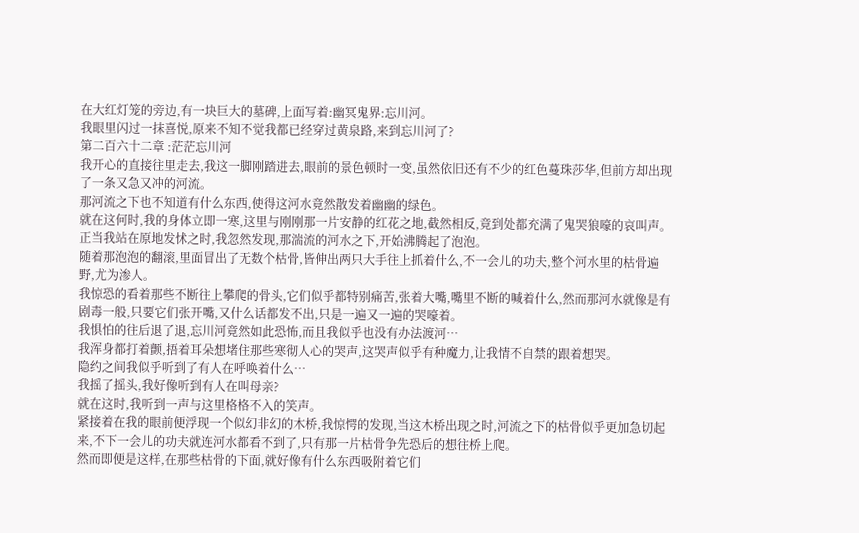在大红灯笼的旁边,有一块巨大的墓碑,上面写着:幽冥鬼界:忘川河。
我眼里闪过一抹喜悦,原来不知不觉我都已经穿过黄泉路,来到忘川河了?
第二百六十二章 :茫茫忘川河
我开心的直接往里走去,我这一脚刚踏进去,眼前的景色顿时一变,虽然依旧还有不少的红色蔓珠莎华,但前方却出现了一条又急又冲的河流。
那河流之下也不知道有什么东西,使得这河水竟然散发着幽幽的绿色。
就在这何时,我的身体立即一寒,这里与刚刚那一片安静的红花之地,截然相反,竟到处都充满了鬼哭狼嚎的哀叫声。
正当我站在原地发怵之时,我忽然发现,那湍流的河水之下,开始沸腾起了泡泡。
随着那泡泡的翻滚,里面冒出了无数个枯骨,皆伸出两只大手往上抓着什么,不一会儿的功夫,整个河水里的枯骨遍野,尤为渗人。
我惊恐的看着那些不断往上攀爬的骨头,它们似乎都特别痛苦,张着大嘴,嘴里不断的喊着什么,然而那河水就像是有剧毒一般,只要它们张开嘴,又什么话都发不出,只是一遍又一遍的哭嚎着。
我惧怕的往后退了退,忘川河竟然如此恐怖,而且我似乎也没有办法渡河…
我浑身都打着颤,捂着耳朵想堵住那些寒彻人心的哭声,这哭声似乎有种魔力,让我情不自禁的跟着想哭。
隐约之间我似乎听到了有人在呼唤着什么…
我摇了摇头,我好像听到有人在叫母亲?
就在这时,我听到一声与这里格格不入的笑声。
紧接着在我的眼前便浮现一个似幻非幻的木桥,我惊愕的发现,当这木桥出现之时,河流之下的枯骨似乎更加急切起来,不下一会儿的功夫就连河水都看不到了,只有那一片枯骨争先恐后的想往桥上爬。
然而即便是这样,在那些枯骨的下面,就好像有什么东西吸附着它们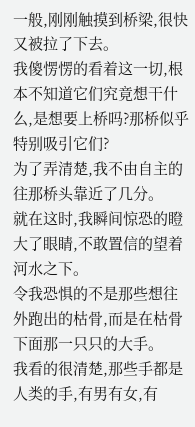一般,刚刚触摸到桥梁,很快又被拉了下去。
我傻愣愣的看着这一切,根本不知道它们究竟想干什么,是想要上桥吗?那桥似乎特别吸引它们?
为了弄清楚,我不由自主的往那桥头靠近了几分。
就在这时,我瞬间惊恐的瞪大了眼睛,不敢置信的望着河水之下。
令我恐惧的不是那些想往外跑出的枯骨,而是在枯骨下面那一只只的大手。
我看的很清楚,那些手都是人类的手,有男有女,有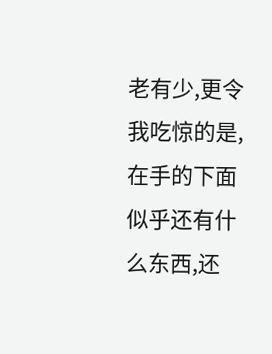老有少,更令我吃惊的是,在手的下面似乎还有什么东西,还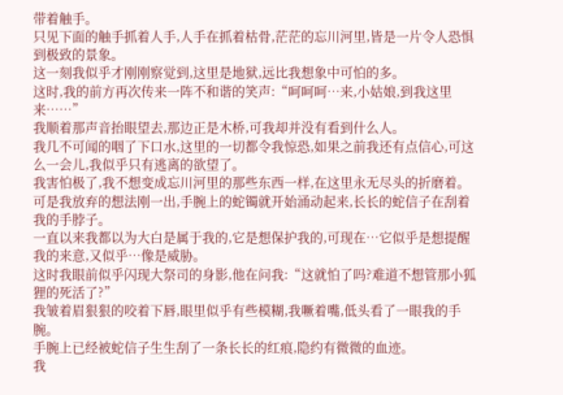带着触手。
只见下面的触手抓着人手,人手在抓着枯骨,茫茫的忘川河里,皆是一片令人恐惧到极致的景象。
这一刻我似乎才刚刚察觉到,这里是地狱,远比我想象中可怕的多。
这时,我的前方再次传来一阵不和谐的笑声:“呵呵呵…来,小姑娘,到我这里来……”
我顺着那声音抬眼望去,那边正是木桥,可我却并没有看到什么人。
我几不可闻的咽了下口水,这里的一切都令我惊恐,如果之前我还有点信心,可这么一会儿,我似乎只有逃离的欲望了。
我害怕极了,我不想变成忘川河里的那些东西一样,在这里永无尽头的折磨着。
可是我放弃的想法刚一出,手腕上的蛇镯就开始涌动起来,长长的蛇信子在刮着我的手脖子。
一直以来我都以为大白是属于我的,它是想保护我的,可现在…它似乎是想提醒我的来意,又似乎…像是威胁。
这时我眼前似乎闪现大祭司的身影,他在问我:“这就怕了吗?难道不想管那小狐狸的死活了?”
我皱着眉狠狠的咬着下唇,眼里似乎有些模糊,我噘着嘴,低头看了一眼我的手腕。
手腕上已经被蛇信子生生刮了一条长长的红痕,隐约有微微的血迹。
我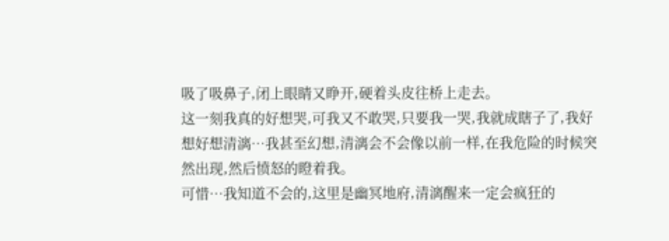吸了吸鼻子,闭上眼睛又睁开,硬着头皮往桥上走去。
这一刻我真的好想哭,可我又不敢哭,只要我一哭,我就成瞎子了,我好想好想清漓…我甚至幻想,清漓会不会像以前一样,在我危险的时候突然出现,然后愤怒的瞪着我。
可惜…我知道不会的,这里是幽冥地府,清漓醒来一定会疯狂的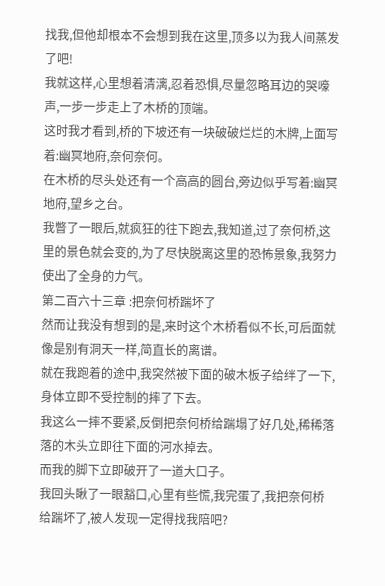找我,但他却根本不会想到我在这里,顶多以为我人间蒸发了吧!
我就这样,心里想着清漓,忍着恐惧,尽量忽略耳边的哭嚎声,一步一步走上了木桥的顶端。
这时我才看到,桥的下坡还有一块破破烂烂的木牌,上面写着:幽冥地府,奈何奈何。
在木桥的尽头处还有一个高高的圆台,旁边似乎写着:幽冥地府,望乡之台。
我瞥了一眼后,就疯狂的往下跑去,我知道,过了奈何桥,这里的景色就会变的,为了尽快脱离这里的恐怖景象,我努力使出了全身的力气。
第二百六十三章 :把奈何桥踹坏了
然而让我没有想到的是,来时这个木桥看似不长,可后面就像是别有洞天一样,简直长的离谱。
就在我跑着的途中,我突然被下面的破木板子给绊了一下,身体立即不受控制的摔了下去。
我这么一摔不要紧,反倒把奈何桥给踹塌了好几处,稀稀落落的木头立即往下面的河水掉去。
而我的脚下立即破开了一道大口子。
我回头瞅了一眼豁口,心里有些慌,我完蛋了,我把奈何桥给踹坏了,被人发现一定得找我陪吧?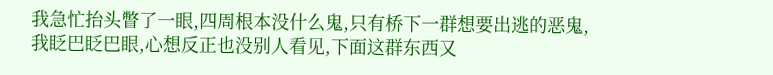我急忙抬头瞥了一眼,四周根本没什么鬼,只有桥下一群想要出逃的恶鬼,我眨巴眨巴眼,心想反正也没别人看见,下面这群东西又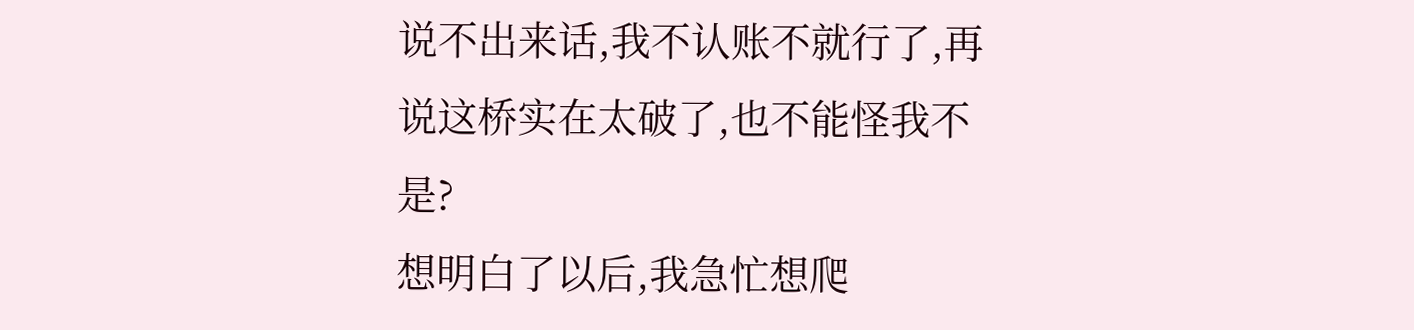说不出来话,我不认账不就行了,再说这桥实在太破了,也不能怪我不是?
想明白了以后,我急忙想爬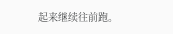起来继续往前跑。